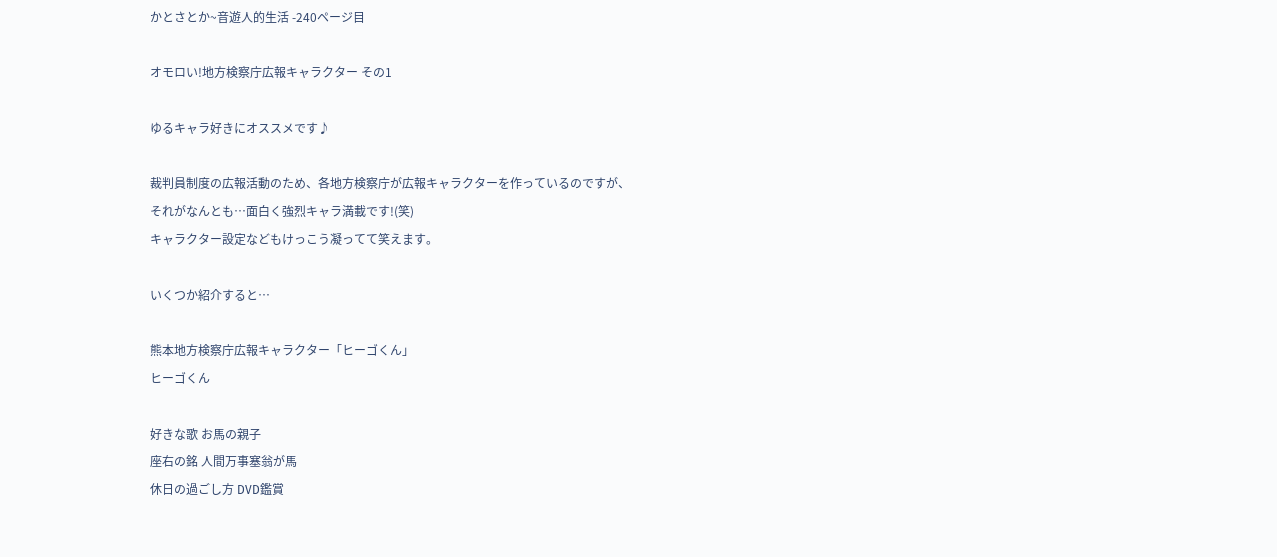かとさとか~音遊人的生活 -240ページ目

オモロい!地方検察庁広報キャラクター その1

ゆるキャラ好きにオススメです♪

裁判員制度の広報活動のため、各地方検察庁が広報キャラクターを作っているのですが、
それがなんとも…面白く強烈キャラ満載です!(笑)
キャラクター設定などもけっこう凝ってて笑えます。

いくつか紹介すると…

熊本地方検察庁広報キャラクター「ヒーゴくん」
ヒーゴくん

好きな歌 お馬の親子
座右の銘 人間万事塞翁が馬
休日の過ごし方 DVD鑑賞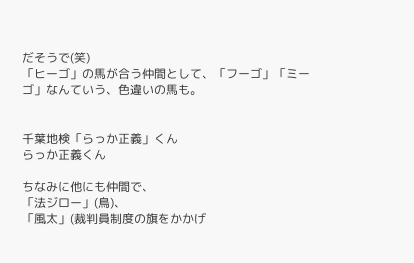だそうで(笑)
「ヒーゴ」の馬が合う仲間として、「フーゴ」「ミーゴ」なんていう、色違いの馬も。


千葉地検「らっか正義」くん
らっか正義くん

ちなみに他にも仲間で、
「法ジロー」(鳥)、
「風太」(裁判員制度の旗をかかげ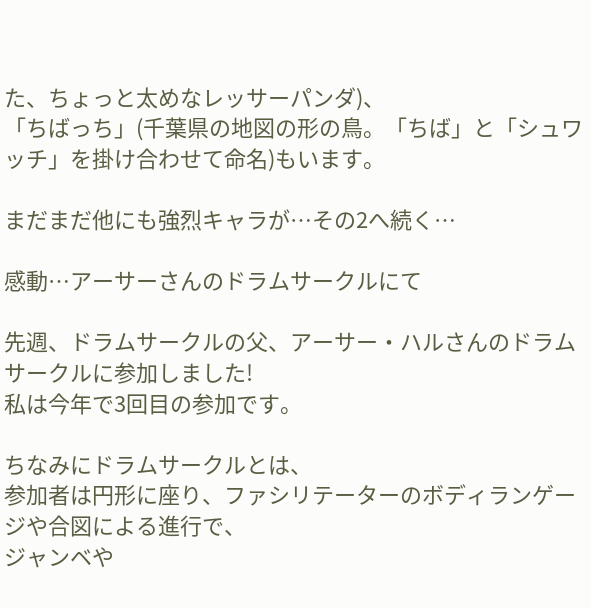た、ちょっと太めなレッサーパンダ)、
「ちばっち」(千葉県の地図の形の鳥。「ちば」と「シュワッチ」を掛け合わせて命名)もいます。

まだまだ他にも強烈キャラが…その2へ続く…

感動…アーサーさんのドラムサークルにて

先週、ドラムサークルの父、アーサー・ハルさんのドラムサークルに参加しました!
私は今年で3回目の参加です。

ちなみにドラムサークルとは、
参加者は円形に座り、ファシリテーターのボディランゲージや合図による進行で、
ジャンベや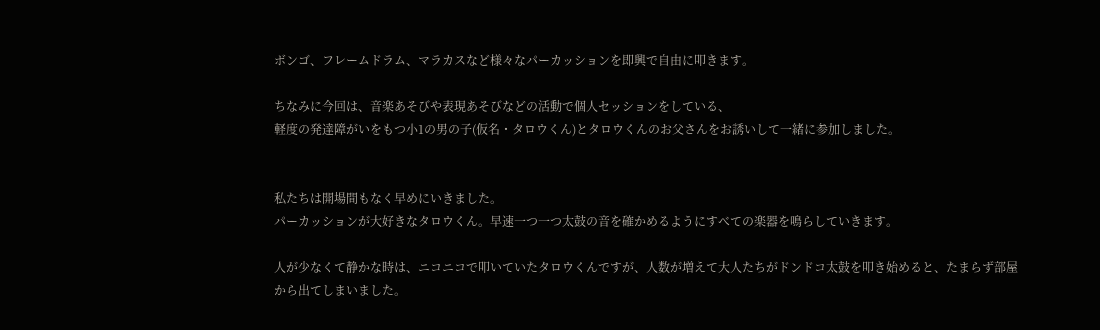ボンゴ、フレームドラム、マラカスなど様々なパーカッションを即興で自由に叩きます。

ちなみに今回は、音楽あそびや表現あそびなどの活動で個人セッションをしている、
軽度の発達障がいをもつ小1の男の子(仮名・タロウくん)とタロウくんのお父さんをお誘いして一緒に参加しました。


私たちは開場間もなく早めにいきました。
パーカッションが大好きなタロウくん。早速一つ一つ太鼓の音を確かめるようにすべての楽器を鳴らしていきます。

人が少なくて静かな時は、ニコニコで叩いていたタロウくんですが、人数が増えて大人たちがドンドコ太鼓を叩き始めると、たまらず部屋から出てしまいました。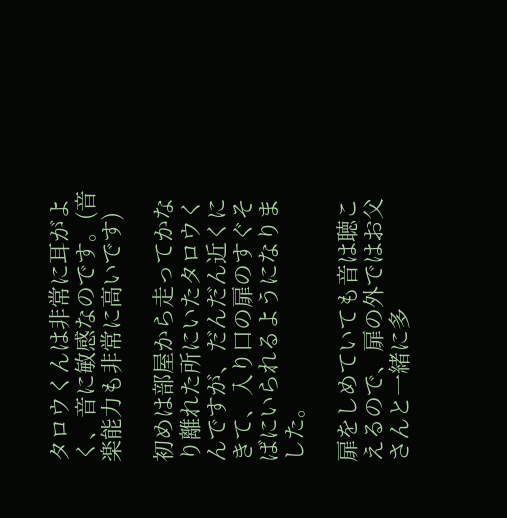タロウくんは非常に耳がよく、音に敏感なのです。(音楽能力も非常に高いです)

初めは部屋から走ってかなり離れた所にいたタロウくんですが、だんだん近くにきて、入り口の扉のすぐそばにいられるようになりました。

扉をしめていても音は聴こえるので、扉の外ではお父さんと一緒に多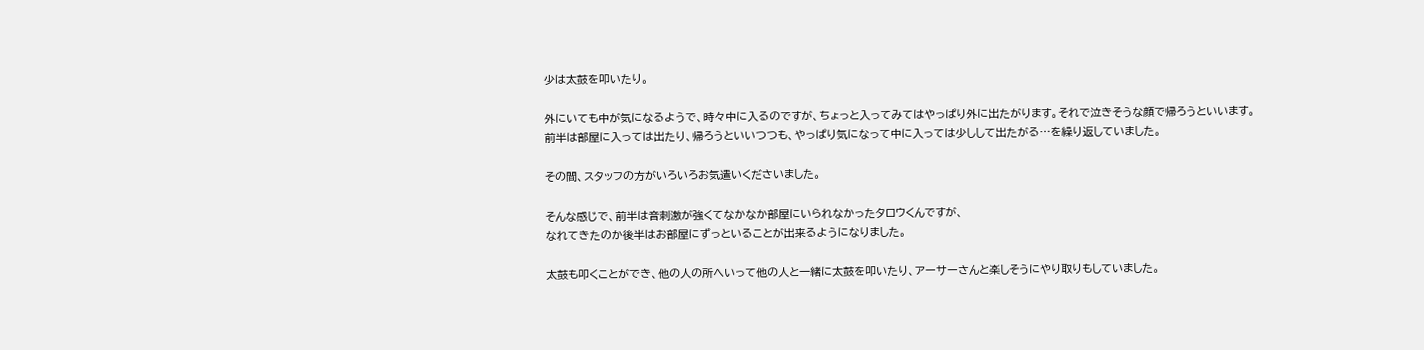少は太鼓を叩いたり。

外にいても中が気になるようで、時々中に入るのですが、ちょっと入ってみてはやっぱり外に出たがります。それで泣きそうな顔で帰ろうといいます。
前半は部屋に入っては出たり、帰ろうといいつつも、やっぱり気になって中に入っては少しして出たがる…を繰り返していました。

その間、スタッフの方がいろいろお気遣いくださいました。

そんな感じで、前半は音刺激が強くてなかなか部屋にいられなかったタロウくんですが、
なれてきたのか後半はお部屋にずっといることが出来るようになりました。

太鼓も叩くことができ、他の人の所へいって他の人と一緒に太鼓を叩いたり、アーサーさんと楽しそうにやり取りもしていました。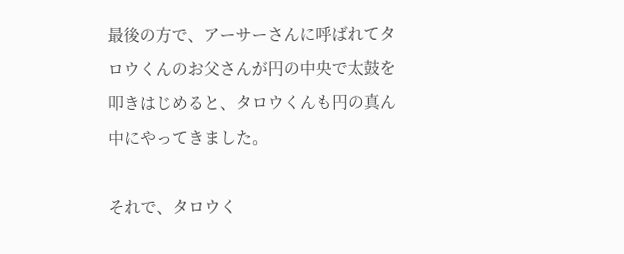最後の方で、アーサーさんに呼ばれてタロウくんのお父さんが円の中央で太鼓を叩きはじめると、タロウくんも円の真ん中にやってきました。

それで、タロウく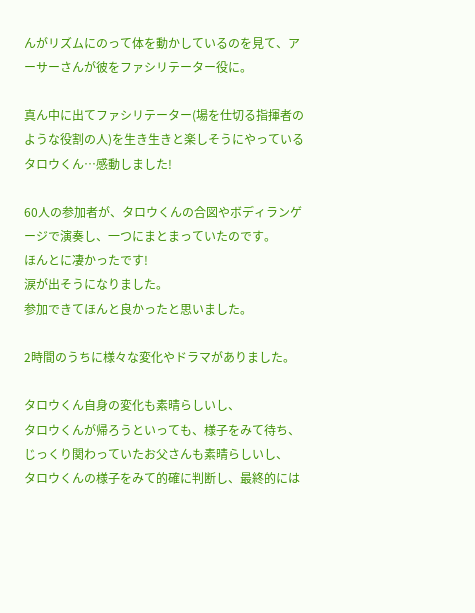んがリズムにのって体を動かしているのを見て、アーサーさんが彼をファシリテーター役に。

真ん中に出てファシリテーター(場を仕切る指揮者のような役割の人)を生き生きと楽しそうにやっているタロウくん…感動しました!

60人の参加者が、タロウくんの合図やボディランゲージで演奏し、一つにまとまっていたのです。
ほんとに凄かったです!
涙が出そうになりました。
参加できてほんと良かったと思いました。

2時間のうちに様々な変化やドラマがありました。

タロウくん自身の変化も素晴らしいし、
タロウくんが帰ろうといっても、様子をみて待ち、じっくり関わっていたお父さんも素晴らしいし、
タロウくんの様子をみて的確に判断し、最終的には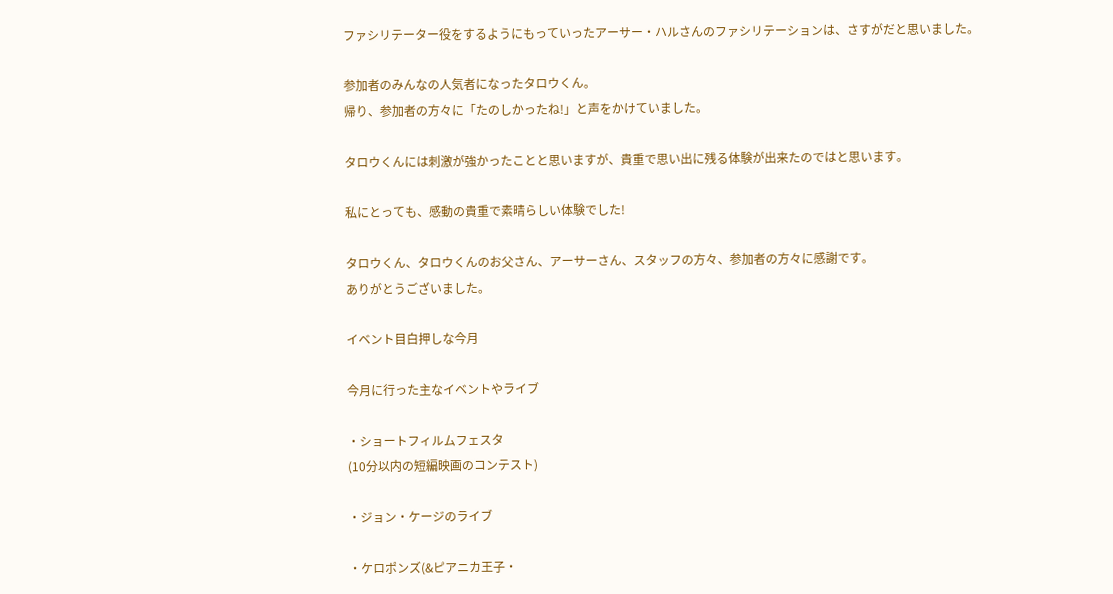ファシリテーター役をするようにもっていったアーサー・ハルさんのファシリテーションは、さすがだと思いました。

参加者のみんなの人気者になったタロウくん。
帰り、参加者の方々に「たのしかったね!」と声をかけていました。

タロウくんには刺激が強かったことと思いますが、貴重で思い出に残る体験が出来たのではと思います。

私にとっても、感動の貴重で素晴らしい体験でした!

タロウくん、タロウくんのお父さん、アーサーさん、スタッフの方々、参加者の方々に感謝です。
ありがとうございました。

イベント目白押しな今月

今月に行った主なイベントやライブ

・ショートフィルムフェスタ
(10分以内の短編映画のコンテスト)

・ジョン・ケージのライブ

・ケロポンズ(&ピアニカ王子・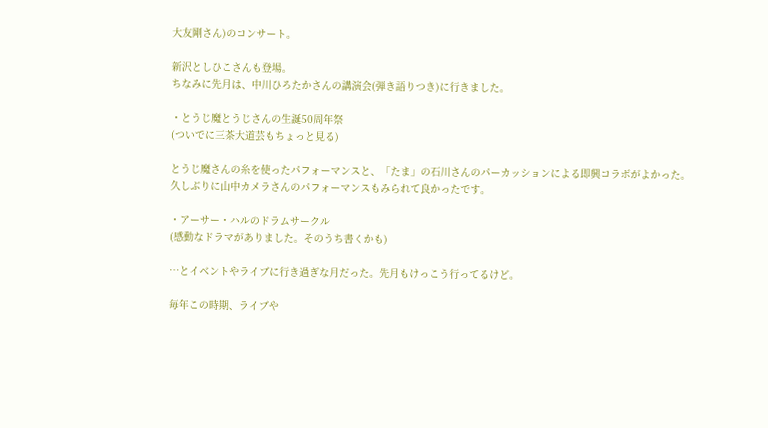大友剛さん)のコンサート。

新沢としひこさんも登場。
ちなみに先月は、中川ひろたかさんの講演会(弾き語りつき)に行きました。

・とうじ魔とうじさんの生誕50周年祭
(ついでに三茶大道芸もちょっと見る)

とうじ魔さんの糸を使ったパフォーマンスと、「たま」の石川さんのパーカッションによる即興コラボがよかった。
久しぶりに山中カメラさんのパフォーマンスもみられて良かったです。

・アーサー・ハルのドラムサークル
(感動なドラマがありました。そのうち書くかも)

…とイベントやライブに行き過ぎな月だった。先月もけっこう行ってるけど。

毎年この時期、ライブや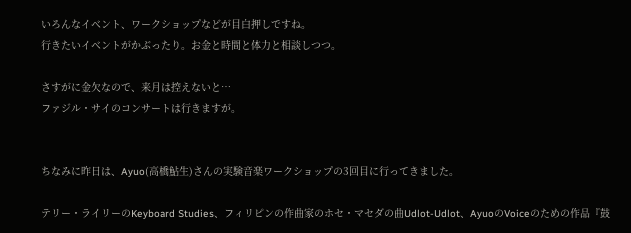いろんなイベント、ワークショップなどが目白押しですね。
行きたいイベントがかぶったり。お金と時間と体力と相談しつつ。

さすがに金欠なので、来月は控えないと…
ファジル・サイのコンサートは行きますが。


ちなみに昨日は、Ayuo(高橋鮎生)さんの実験音楽ワークショップの3回目に行ってきました。

テリー・ライリーのKeyboard Studies、フィリピンの作曲家のホセ・マセダの曲Udlot-Udlot、AyuoのVoiceのための作品『鼓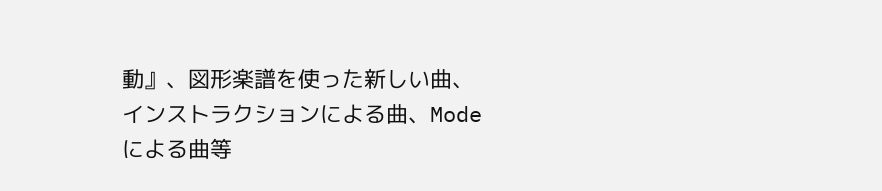動』、図形楽譜を使った新しい曲、インストラクションによる曲、Modeによる曲等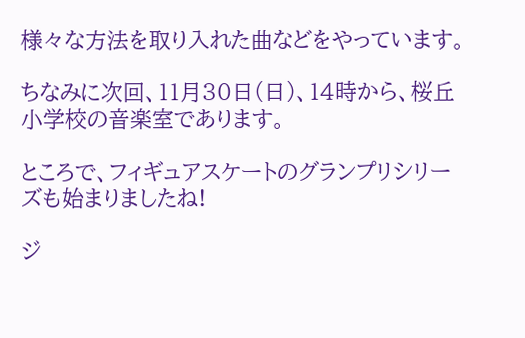様々な方法を取り入れた曲などをやっています。

ちなみに次回、11月30日(日)、14時から、桜丘小学校の音楽室であります。

ところで、フィギュアスケートのグランプリシリーズも始まりましたね!

ジ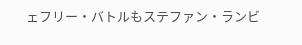ェフリー・バトルもステファン・ランビ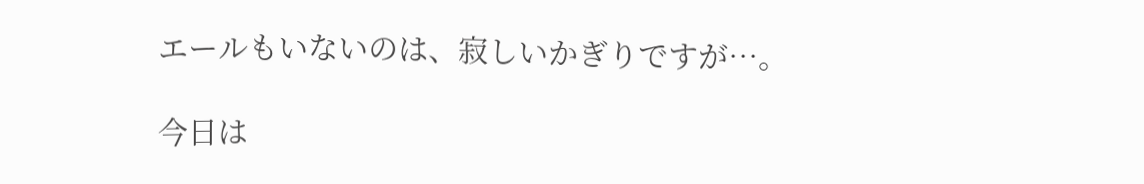エールもいないのは、寂しいかぎりですが…。

今日は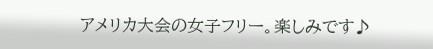アメリカ大会の女子フリー。楽しみです♪